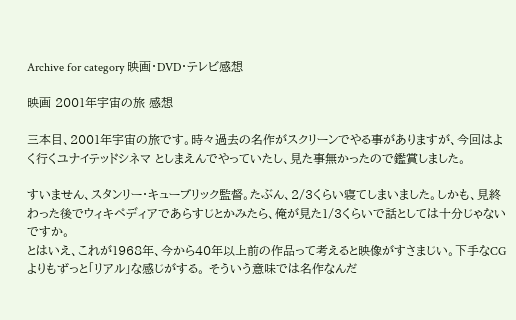Archive for category 映画・DVD・テレビ感想

映画 2001年宇宙の旅 感想

三本目、2001年宇宙の旅です。時々過去の名作がスクリーンでやる事がありますが、今回はよく行くユナイテッドシネマ としまえんでやっていたし、見た事無かったので鑑賞しました。

すいません、スタンリー・キューブリック監督。たぶん、2/3くらい寝てしまいました。しかも、見終わった後でウィキペディアであらすじとかみたら、俺が見た1/3くらいで話としては十分じゃないですか。
とはいえ、これが1968年、今から40年以上前の作品って考えると映像がすさまじい。下手なCGよりもずっと「リアル」な感じがする。 そういう意味では名作なんだ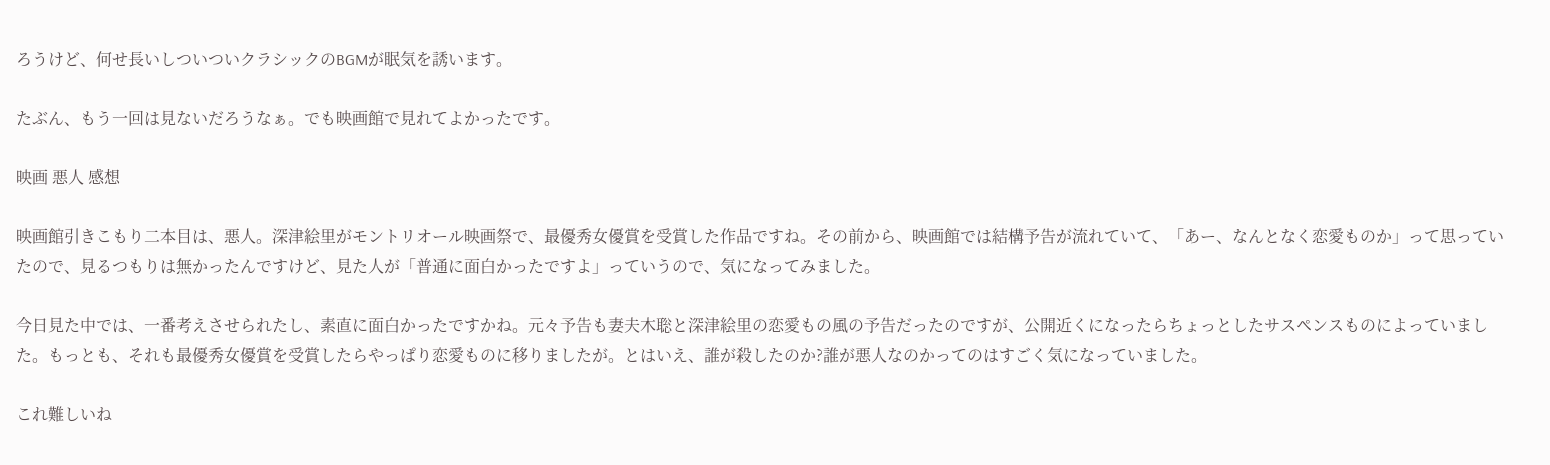ろうけど、何せ長いしついついクラシックのBGMが眠気を誘います。

たぶん、もう一回は見ないだろうなぁ。でも映画館で見れてよかったです。

映画 悪人 感想

映画館引きこもり二本目は、悪人。深津絵里がモントリオール映画祭で、最優秀女優賞を受賞した作品ですね。その前から、映画館では結構予告が流れていて、「あー、なんとなく恋愛ものか」って思っていたので、見るつもりは無かったんですけど、見た人が「普通に面白かったですよ」っていうので、気になってみました。

今日見た中では、一番考えさせられたし、素直に面白かったですかね。元々予告も妻夫木聡と深津絵里の恋愛もの風の予告だったのですが、公開近くになったらちょっとしたサスペンスものによっていました。もっとも、それも最優秀女優賞を受賞したらやっぱり恋愛ものに移りましたが。とはいえ、誰が殺したのか?誰が悪人なのかってのはすごく気になっていました。

これ難しいね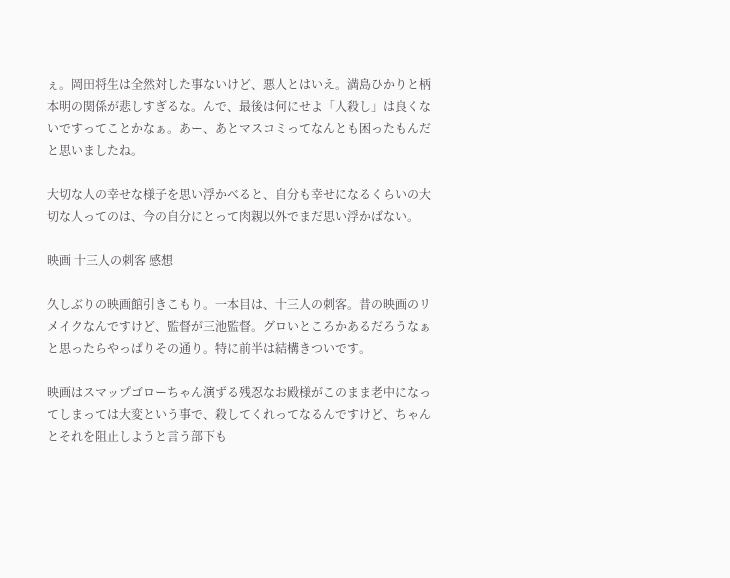ぇ。岡田将生は全然対した事ないけど、悪人とはいえ。満島ひかりと柄本明の関係が悲しすぎるな。んで、最後は何にせよ「人殺し」は良くないですってことかなぁ。あー、あとマスコミってなんとも困ったもんだと思いましたね。

大切な人の幸せな様子を思い浮かべると、自分も幸せになるくらいの大切な人ってのは、今の自分にとって肉親以外でまだ思い浮かばない。

映画 十三人の刺客 感想

久しぶりの映画館引きこもり。一本目は、十三人の刺客。昔の映画のリメイクなんですけど、監督が三池監督。グロいところかあるだろうなぁと思ったらやっぱりその通り。特に前半は結構きついです。

映画はスマップゴローちゃん演ずる残忍なお殿様がこのまま老中になってしまっては大変という事で、殺してくれってなるんですけど、ちゃんとそれを阻止しようと言う部下も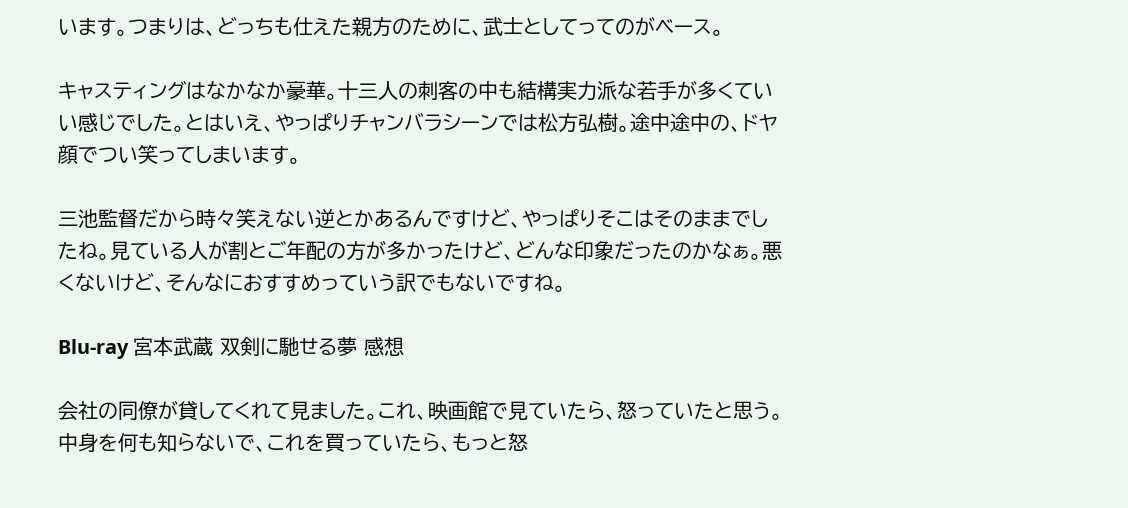います。つまりは、どっちも仕えた親方のために、武士としてってのがベース。

キャスティングはなかなか豪華。十三人の刺客の中も結構実力派な若手が多くていい感じでした。とはいえ、やっぱりチャンバラシーンでは松方弘樹。途中途中の、ドヤ顔でつい笑ってしまいます。

三池監督だから時々笑えない逆とかあるんですけど、やっぱりそこはそのままでしたね。見ている人が割とご年配の方が多かったけど、どんな印象だったのかなぁ。悪くないけど、そんなにおすすめっていう訳でもないですね。

Blu-ray 宮本武蔵 双剣に馳せる夢 感想

会社の同僚が貸してくれて見ました。これ、映画館で見ていたら、怒っていたと思う。中身を何も知らないで、これを買っていたら、もっと怒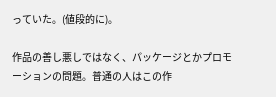っていた。(値段的に)。

作品の善し悪しではなく、パッケージとかプロモーションの問題。普通の人はこの作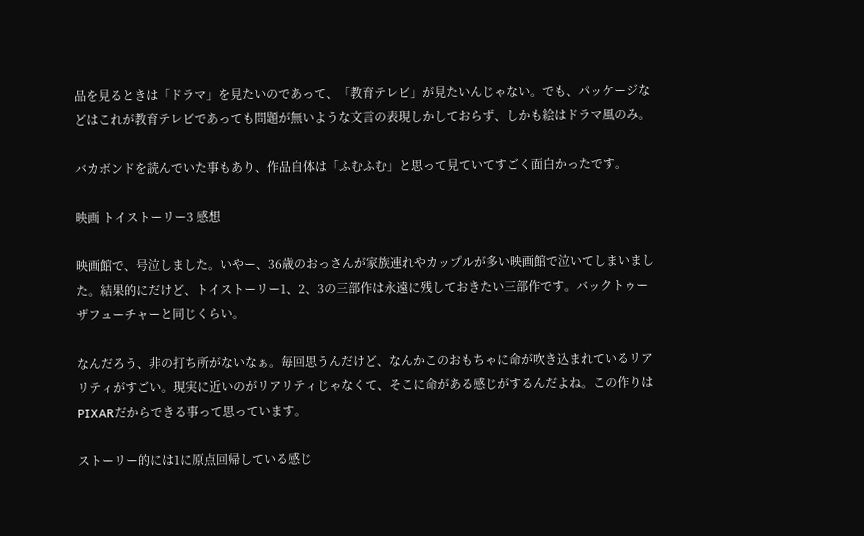品を見るときは「ドラマ」を見たいのであって、「教育テレビ」が見たいんじゃない。でも、パッケージなどはこれが教育テレビであっても問題が無いような文言の表現しかしておらず、しかも絵はドラマ風のみ。

バカボンドを読んでいた事もあり、作品自体は「ふむふむ」と思って見ていてすごく面白かったです。

映画 トイストーリー3 感想

映画館で、号泣しました。いやー、36歳のおっさんが家族連れやカップルが多い映画館で泣いてしまいました。結果的にだけど、トイストーリー1、2、3の三部作は永遠に残しておきたい三部作です。バックトゥーザフューチャーと同じくらい。

なんだろう、非の打ち所がないなぁ。毎回思うんだけど、なんかこのおもちゃに命が吹き込まれているリアリティがすごい。現実に近いのがリアリティじゃなくて、そこに命がある感じがするんだよね。この作りはPIXARだからできる事って思っています。

ストーリー的には1に原点回帰している感じ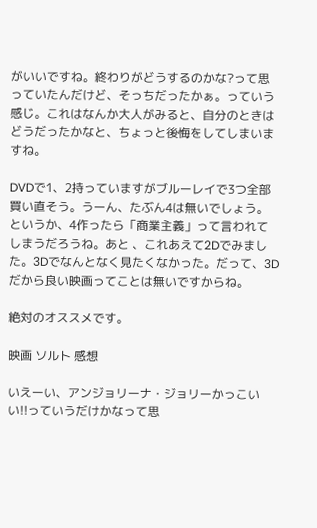がいいですね。終わりがどうするのかな?って思っていたんだけど、そっちだったかぁ。っていう感じ。これはなんか大人がみると、自分のときはどうだったかなと、ちょっと後悔をしてしまいますね。

DVDで1、2持っていますがブルーレイで3つ全部買い直そう。うーん、たぶん4は無いでしょう。というか、4作ったら「商業主義」って言われてしまうだろうね。あと 、これあえて2Dでみました。3Dでなんとなく見たくなかった。だって、3Dだから良い映画ってことは無いですからね。

絶対のオススメです。

映画 ソルト 感想

いえーい、アンジョリーナ・ジョリーかっこいい!!っていうだけかなって思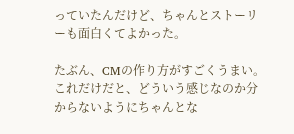っていたんだけど、ちゃんとストーリーも面白くてよかった。

たぶん、CMの作り方がすごくうまい。これだけだと、どういう感じなのか分からないようにちゃんとな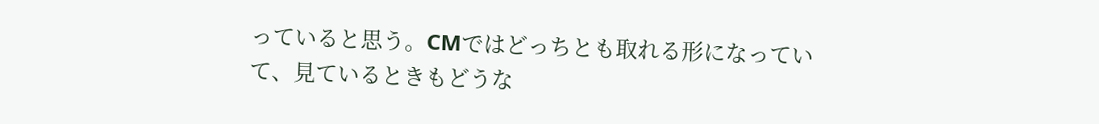っていると思う。CMではどっちとも取れる形になっていて、見ているときもどうな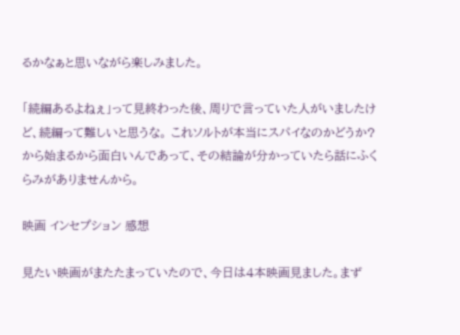るかなぁと思いながら楽しみました。

「続編あるよねぇ」って見終わった後、周りで言っていた人がいましたけど、続編って難しいと思うな。 これソルトが本当にスパイなのかどうか?から始まるから面白いんであって、その結論が分かっていたら話にふくらみがありませんから。

映画 インセプション 感想

見たい映画がまたたまっていたので、今日は4本映画見ました。まず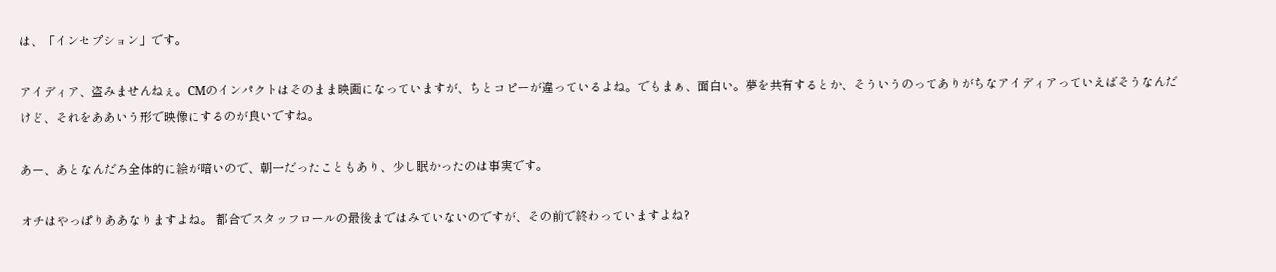は、「インセプション」です。

アイディア、盗みませんねぇ。CMのインパクトはそのまま映画になっていますが、ちとコピーが違っているよね。でもまぁ、面白い。夢を共有するとか、そういうのってありがちなアイディアっていえばそうなんだけど、それをああいう形で映像にするのが良いですね。

あー、あとなんだろ全体的に絵が暗いので、朝一だったこともあり、少し眠かったのは事実です。

オチはやっぱりああなりますよね。 都合でスタッフロールの最後まではみていないのですが、その前で終わっていますよね?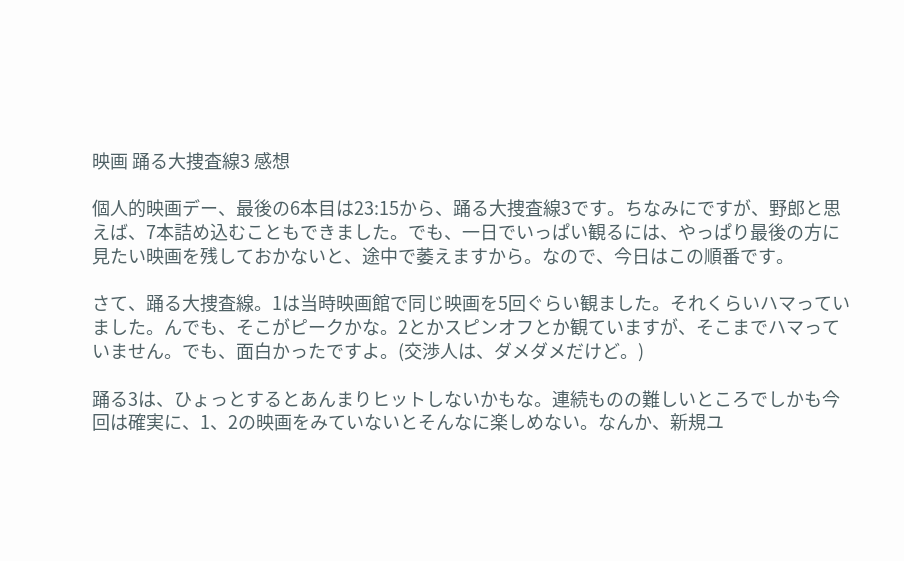映画 踊る大捜査線3 感想

個人的映画デー、最後の6本目は23:15から、踊る大捜査線3です。ちなみにですが、野郎と思えば、7本詰め込むこともできました。でも、一日でいっぱい観るには、やっぱり最後の方に見たい映画を残しておかないと、途中で萎えますから。なので、今日はこの順番です。

さて、踊る大捜査線。1は当時映画館で同じ映画を5回ぐらい観ました。それくらいハマっていました。んでも、そこがピークかな。2とかスピンオフとか観ていますが、そこまでハマっていません。でも、面白かったですよ。(交渉人は、ダメダメだけど。)

踊る3は、ひょっとするとあんまりヒットしないかもな。連続ものの難しいところでしかも今回は確実に、1、2の映画をみていないとそんなに楽しめない。なんか、新規ユ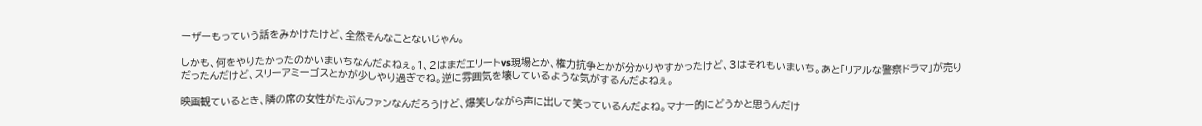ーザーもっていう話をみかけたけど、全然そんなことないじゃん。

しかも、何をやりたかったのかいまいちなんだよねぇ。1、2はまだエリートvs現場とか、権力抗争とかが分かりやすかったけど、3はそれもいまいち。あと「リアルな警察ドラマ」が売りだったんだけど、スリーアミーゴスとかが少しやり過ぎでね。逆に雰囲気を壊しているような気がするんだよねぇ。

映画観ているとき、隣の席の女性がたぶんファンなんだろうけど、爆笑しながら声に出して笑っているんだよね。マナー的にどうかと思うんだけ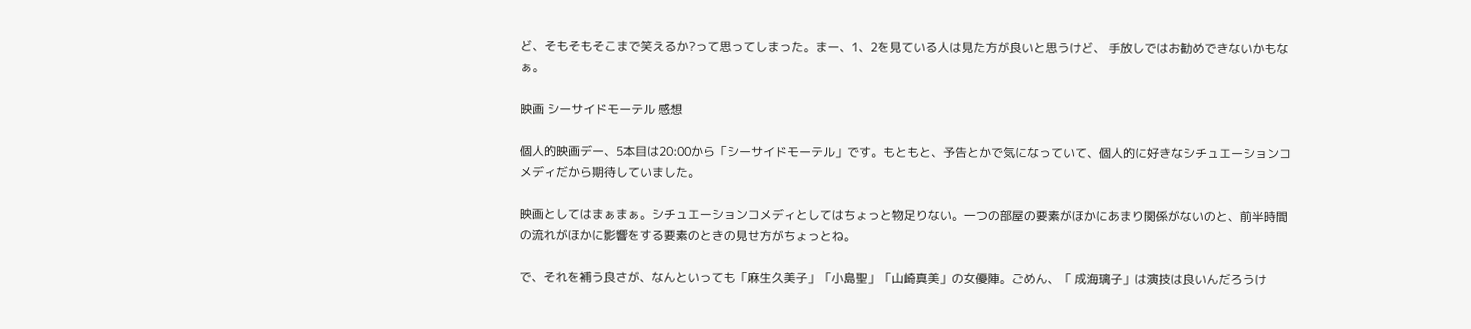ど、そもそもそこまで笑えるか?って思ってしまった。まー、1、2を見ている人は見た方が良いと思うけど、 手放しではお勧めできないかもなぁ。

映画 シーサイドモーテル 感想

個人的映画デー、5本目は20:00から「シーサイドモーテル」です。もともと、予告とかで気になっていて、個人的に好きなシチュエーションコメディだから期待していました。

映画としてはまぁまぁ。シチュエーションコメディとしてはちょっと物足りない。一つの部屋の要素がほかにあまり関係がないのと、前半時間の流れがほかに影響をする要素のときの見せ方がちょっとね。

で、それを補う良さが、なんといっても「麻生久美子」「小島聖」「山崎真美」の女優陣。ごめん、「 成海璃子」は演技は良いんだろうけ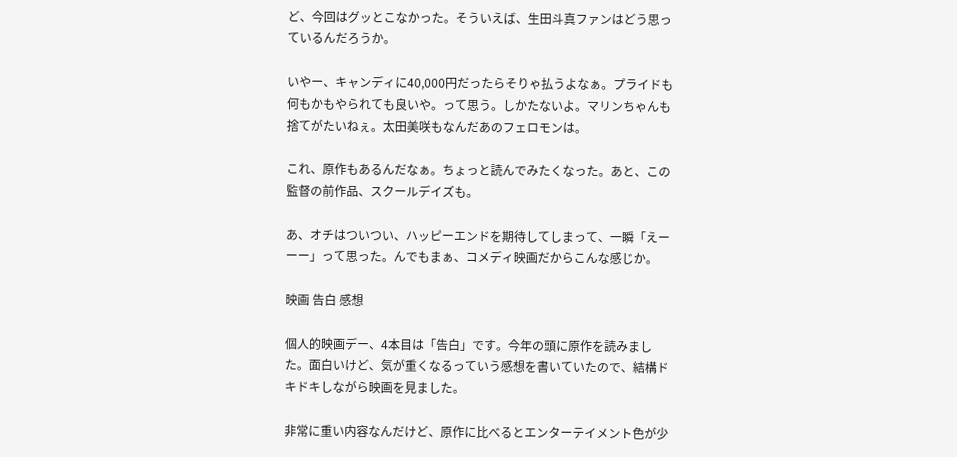ど、今回はグッとこなかった。そういえば、生田斗真ファンはどう思っているんだろうか。

いやー、キャンディに40,000円だったらそりゃ払うよなぁ。プライドも何もかもやられても良いや。って思う。しかたないよ。マリンちゃんも捨てがたいねぇ。太田美咲もなんだあのフェロモンは。

これ、原作もあるんだなぁ。ちょっと読んでみたくなった。あと、この監督の前作品、スクールデイズも。

あ、オチはついつい、ハッピーエンドを期待してしまって、一瞬「えーーー」って思った。んでもまぁ、コメディ映画だからこんな感じか。

映画 告白 感想

個人的映画デー、4本目は「告白」です。今年の頭に原作を読みました。面白いけど、気が重くなるっていう感想を書いていたので、結構ドキドキしながら映画を見ました。

非常に重い内容なんだけど、原作に比べるとエンターテイメント色が少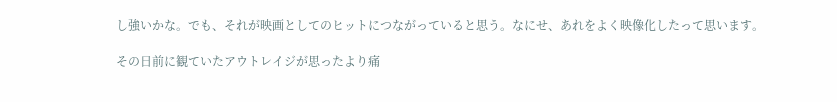し強いかな。でも、それが映画としてのヒットにつながっていると思う。なにせ、あれをよく映像化したって思います。

その日前に観ていたアウトレイジが思ったより痛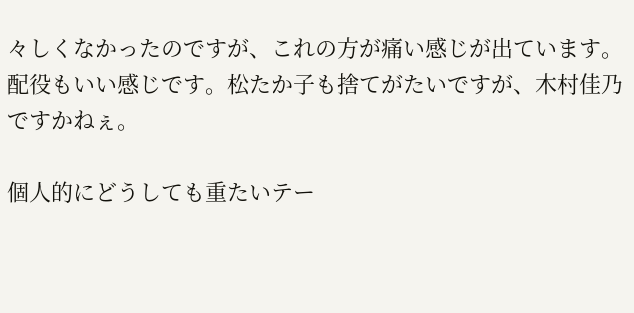々しくなかったのですが、これの方が痛い感じが出ています。配役もいい感じです。松たか子も捨てがたいですが、木村佳乃ですかねぇ。

個人的にどうしても重たいテー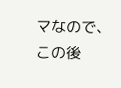マなので、この後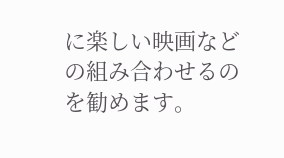に楽しい映画などの組み合わせるのを勧めます。